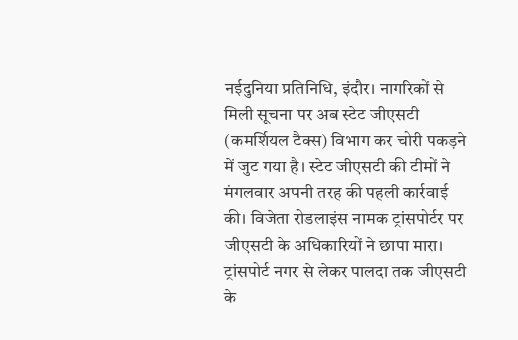नईदुनिया प्रतिनिधि, इंदौर। नागरिकों से मिली सूचना पर अब स्टेट जीएसटी (कमर्शियल टैक्स) विभाग कर चोरी पकड़ने में जुट गया है। स्टेट जीएसटी की टीमों ने मंगलवार अपनी तरह की पहली कार्रवाई की। विजेता रोडलाइंस नामक ट्रांसपोर्टर पर जीएसटी के अधिकारियों ने छापा मारा। ट्रांसपोर्ट नगर से लेकर पालदा तक जीएसटी के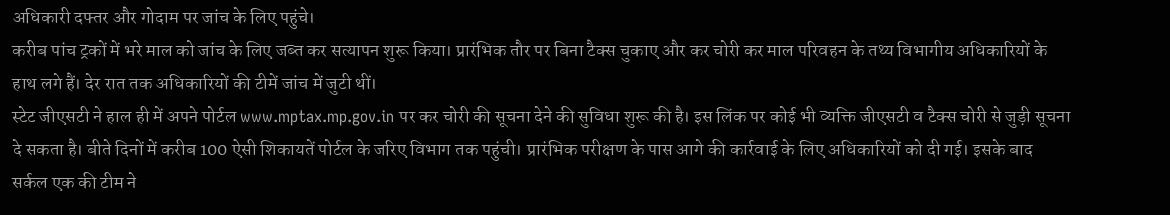अधिकारी दफ्तर और गोदाम पर जांच के लिए पहुंचे।
करीब पांच ट्रकों में भरे माल को जांच के लिए जब्त कर सत्यापन शुरू किया। प्रारंभिक तौर पर बिना टैक्स चुकाए और कर चोरी कर माल परिवहन के तथ्य विभागीय अधिकारियों के हाथ लगे हैं। देर रात तक अधिकारियों की टीमें जांच में जुटी थीं।
स्टेट जीएसटी ने हाल ही में अपने पोर्टल www.mptax.mp.gov.in पर कर चोरी की सूचना देने की सुविधा शुरू की है। इस लिंक पर कोई भी व्यक्ति जीएसटी व टैक्स चोरी से जुड़ी सूचना दे सकता है। बीते दिनों में करीब 100 ऐसी शिकायतें पोर्टल के जरिए विभाग तक पहुंची। प्रारंभिक परीक्षण के पास आगे की कार्रवाई के लिए अधिकारियों को दी गई। इसके बाद सर्कल एक की टीम ने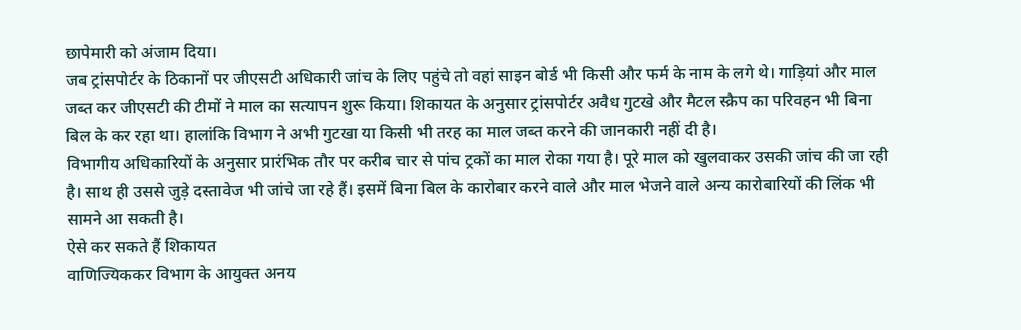छापेमारी को अंजाम दिया।
जब ट्रांसपोर्टर के ठिकानों पर जीएसटी अधिकारी जांच के लिए पहुंचे तो वहां साइन बोर्ड भी किसी और फर्म के नाम के लगे थे। गाड़ियां और माल जब्त कर जीएसटी की टीमों ने माल का सत्यापन शुरू किया। शिकायत के अनुसार ट्रांसपोर्टर अवैध गुटखे और मैटल स्क्रैप का परिवहन भी बिना बिल के कर रहा था। हालांकि विभाग ने अभी गुटखा या किसी भी तरह का माल जब्त करने की जानकारी नहीं दी है।
विभागीय अधिकारियों के अनुसार प्रारंभिक तौर पर करीब चार से पांच ट्रकों का माल रोका गया है। पूरे माल को खुलवाकर उसकी जांच की जा रही है। साथ ही उससे जुड़े दस्तावेज भी जांचे जा रहे हैं। इसमें बिना बिल के कारोबार करने वाले और माल भेजने वाले अन्य कारोबारियों की लिंक भी सामने आ सकती है।
ऐसे कर सकते हैं शिकायत
वाणिज्यिककर विभाग के आयुक्त अनय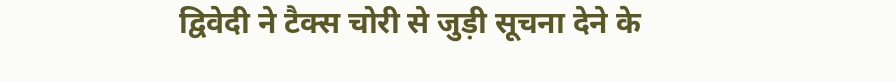द्विवेदी ने टैक्स चोरी से जुड़ी सूचना देने के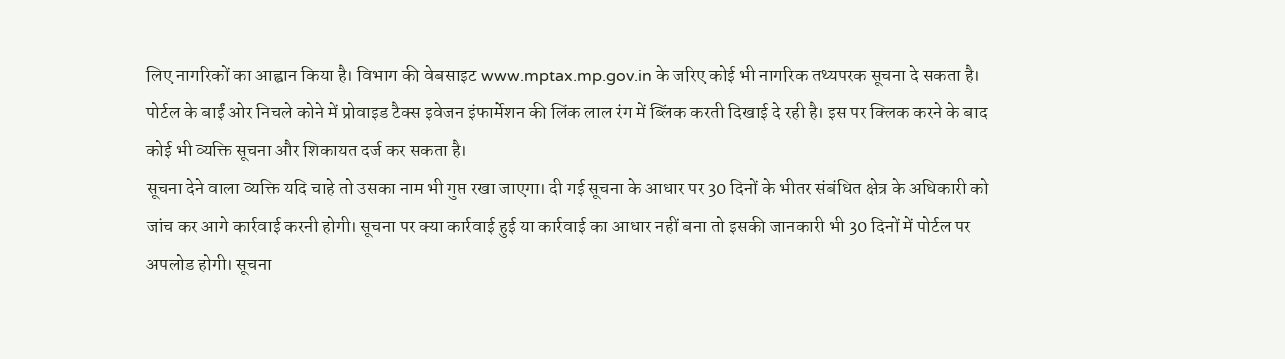लिए नागरिकों का आह्वान किया है। विभाग की वेबसाइट www.mptax.mp.gov.in के जरिए कोई भी नागरिक तथ्यपरक सूचना दे सकता है। पोर्टल के बाईं ओर निचले कोने में प्रोवाइड टैक्स इवेजन इंफार्मेशन की लिंक लाल रंग में ब्लिंक करती दिखाई दे रही है। इस पर क्लिक करने के बाद कोई भी व्यक्ति सूचना और शिकायत दर्ज कर सकता है।
सूचना देने वाला व्यक्ति यदि चाहे तो उसका नाम भी गुप्त रखा जाएगा। दी गई सूचना के आधार पर 30 दिनों के भीतर संबंधित क्षेत्र के अधिकारी को जांच कर आगे कार्रवाई करनी होगी। सूचना पर क्या कार्रवाई हुई या कार्रवाई का आधार नहीं बना तो इसकी जानकारी भी 30 दिनों में पोर्टल पर अपलोड होगी। सूचना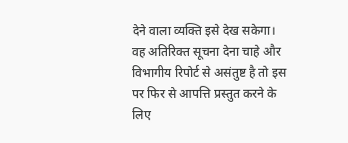देने वाला व्यक्ति इसे देख सकेगा।
वह अतिरिक्त सूचना देना चाहे और विभागीय रिपोर्ट से असंतुष्ट है तो इस पर फिर से आपत्ति प्रस्तुत करने के लिए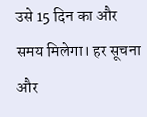उसे 15 दिन का और समय मिलेगा। हर सूचना और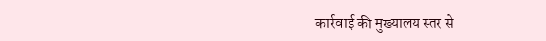कार्रवाई की मुख्यालय स्तर से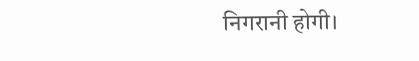निगरानी होगी।